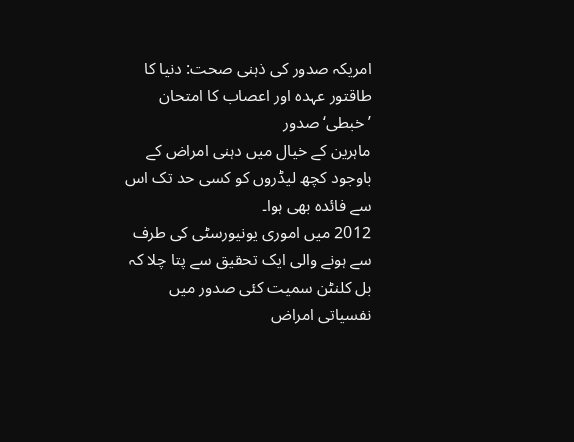امریکہ صدور کی ذہنی صحت: دنیا کا طاقتور عہدہ اور اعصاب کا امتحان
’خبطی‘ صدور
ماہرین کے خیال میں دہنی امراض کے باوجود کچھ لیڈروں کو کسی حد تک اس سے فائدہ بھی ہوا۔
2012 میں اموری یونیورسٹی کی طرف سے ہونے والی ایک تحقیق سے پتا چلا کہ بل کلنٹن سمیت کئی صدور میں نفسیاتی امراض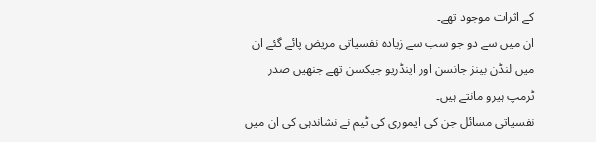کے اثرات موجود تھے۔
ان میں سے دو جو سب سے زیادہ نفسیاتی مریض پائے گئے ان میں لنڈن بینز جانسن اور اینڈریو جیکسن تھے جنھیں صدر ٹرمپ ہیرو مانتے ہیں۔
نفسیاتی مسائل جن کی ایموری کی ٹیم نے نشاندہی کی ان میں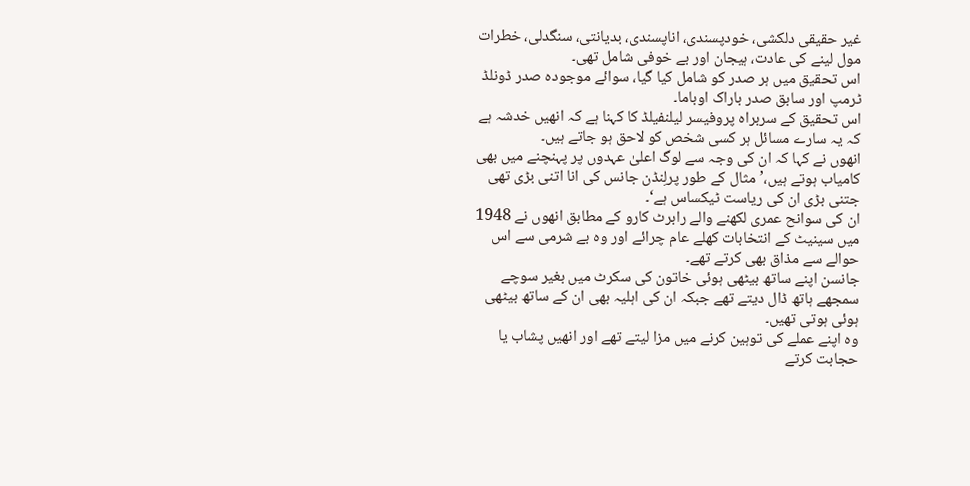غیر حقیقی دلکشی، خودپسندی، اناپسندی، بدیانتی، سنگدلی، خطرات مول لینے کی عادت، ہیجان اور بے خوفی شامل تھی۔
اس تحقیق میں ہر صدر کو شامل کیا گیا، سوائے موجودہ صدر ڈونلڈ ٹرمپ اور سابق صدر باراک اوباما۔
اس تحقیق کے سربراہ پروفیسر لیلنفیلڈ کا کہنا ہے کہ انھیں خدشہ ہے کہ یہ سارے مسائل ہر کسی شخص کو لاحق ہو جاتے ہیں۔
انھوں نے کہا کہ ان کی وجہ سے لوگ اعلیٰ عہدوں پر پہنچنے میں بھی کامیاب ہوتے ہیں،’مثال کے طور پرلِنڈن جانس کی انا اتنی بڑی تھی جتنی بڑی ان کی ریاست ٹیکساس ہے‘۔
ان کی سوانح عمری لکھنے والے رابرٹ کارو کے مطابق انھوں نے 1948 میں سینیٹ کے انتخابات کھلے عام چرائے اور وہ بے شرمی سے اس حوالے سے مذاق بھی کرتے تھے۔
جانسن اپنے ساتھ بیٹھی ہوئی خاتون کی سکرٹ میں بغیر سوچے سمجھے ہاتھ ڈال دیتے تھے جبکہ ان کی اہلیہ بھی ان کے ساتھ بیٹھی ہوئی ہوتی تھیں۔
وہ اپنے عملے کی توہین کرنے میں مزا لیتے تھے اور انھیں پشاب یا حجابت کرتے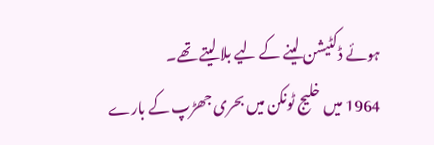ہوئے ڈکٹیشن لینے کے لیے بلا لیتے تھے۔
1964 میں خلیج ٹونکن میں بحری جھڑپ کے بارے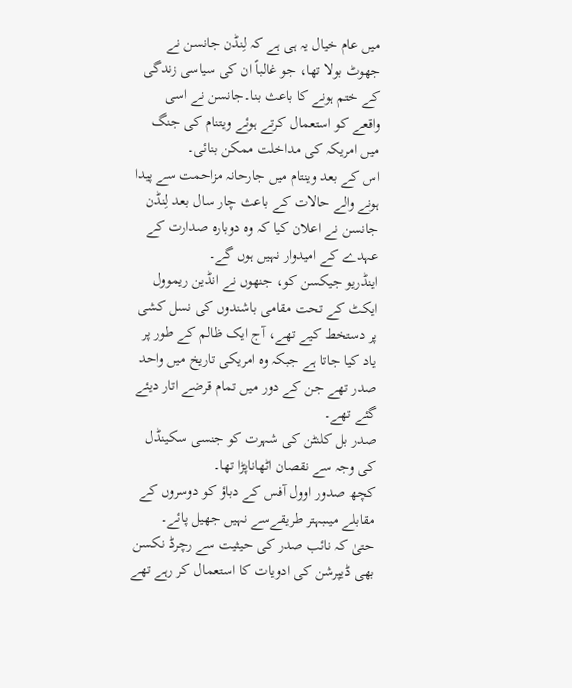میں عام خیال یہ ہی ہے کہ لِنڈن جانسن نے جھوٹ بولا تھا، جو غالباً ان کی سیاسی زندگی کے ختم ہونے کا باعث بنا۔جانسن نے اسی واقعے کو استعمال کرتے ہوئے ویتنام کی جنگ میں امریکہ کی مداخلت ممکن بنائی۔
اس کے بعد وینتام میں جارحانہ مزاحمت سے پیدا ہونے والے حالات کے باعث چار سال بعد لِنڈن جانسن نے اعلان کیا کہ وہ دوبارہ صدارت کے عہدے کے امیدوار نہیں ہوں گے۔
اینڈریو جیکسن کو، جنھوں نے انڈین ریموول ایکٹ کے تحت مقامی باشندوں کی نسل کشی پر دستخط کیے تھے، آج ایک ظالم کے طور پر یاد کیا جاتا ہے جبکہ وہ امریکی تاریخ میں واحد صدر تھے جن کے دور میں تمام قرضے اتار دیئے گئے تھے۔
صدر بل کلنٹن کی شہرت کو جنسی سکینڈل کی وجہ سے نقصان اٹھاناپڑا تھا۔
کچھ صدور اوول آفس کے دباؤ کو دوسروں کے مقابلے میںبہتر طریقےسے نہیں جھیل پائے۔
حتیٰ کہ نائب صدر کی حیثیت سے رچرڈ نکسن بھی ڈیپرشن کی ادویات کا استعمال کر رہے تھے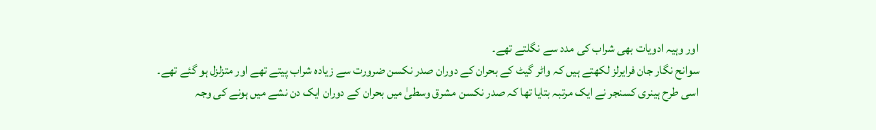اور وہیہ ادویات بھی شراب کی مدد سے نگلتے تھے۔
سوانح نگار جان فرایرلز لکھتے ہیں کہ واٹر گیٹ کے بحران کے دوران صدر نکسن ضرورت سے زیادہ شراب پیتے تھے اور متزلزل ہو گئے تھے۔
اسی طرح ہینری کسنجر نے ایک مرتبہ بتایا تھا کہ صدر نکسن مشرق وسطیٰ میں بحران کے دوران ایک دن نشے میں ہونے کی وجہ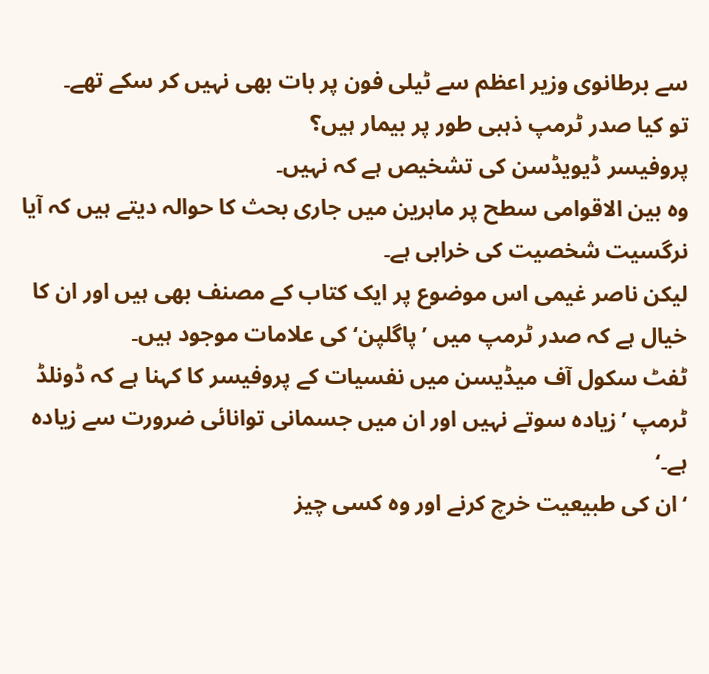سے برطانوی وزیر اعظم سے ٹیلی فون پر بات بھی نہیں کر سکے تھے۔
تو کیا صدر ٹرمپ ذہبی طور پر بیمار ہیں؟
پروفیسر ڈیویڈسن کی تشخیص ہے کہ نہیں۔
وہ بین الاقوامی سطح پر ماہرین میں جاری بحث کا حوالہ دیتے ہیں کہ آیا نرگسیت شخصیت کی خرابی ہے۔
لیکن ناصر غیمی اس موضوع پر ایک کتاب کے مصنف بھی ہیں اور ان کا خیال ہے کہ صدر ٹرمپ میں ’پاگلپن‘ کی علامات موجود ہیں۔
ٹفٹ سکول آف میڈیسن میں نفسیات کے پروفیسر کا کہنا ہے کہ ڈونلڈ ٹرمپ ’زیادہ سوتے نہیں اور ان میں جسمانی توانائی ضرورت سے زیادہ ہے۔‘
‘ان کی طبیعیت خرچ کرنے اور وہ کسی چیز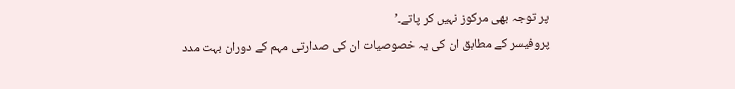پر توجہ بھی مرکوز نہیں کر پاتے۔’
پروفیسر کے مطابق ان کی یہ خصوصیات ان کی صدارتی مہم کے دوران بہت مدد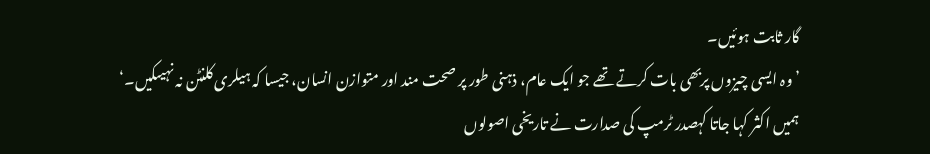گار ثابت ہوئیں۔
’وہ ایسی چیزوں پربھی بات کرتے تھے جو ایک عام، ذہنی طور پر صحت مند اور متوازن انسان، جیسا کہ ہیلری کلنٹن نہ نہیںکیں۔‘
ہمیں اکثر کہا جاتا کہصدر ٹرمپ کی صدارت نے تاریخی اصولوں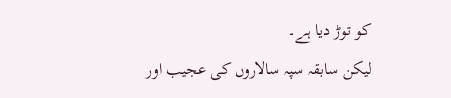کو توڑ دیا ہے۔
لیکن سابقہ سپہ سالاروں کی عجیب اور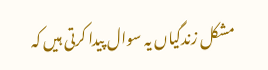مشکل زندگیاں یہ سوال پیدا کرتی ہیں کہ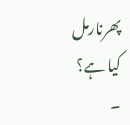پھرنارمل کیا ہے؟
۔